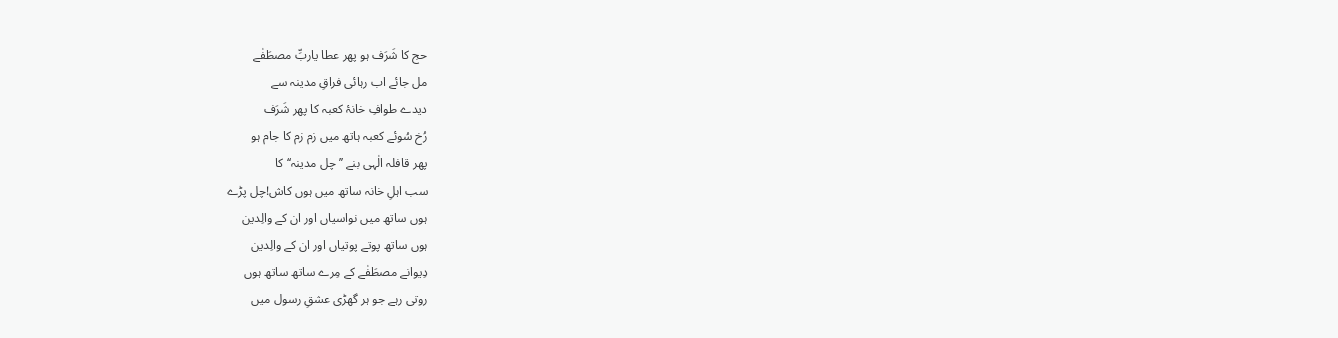حج کا شَرَف ہو پھر عطا یاربِّ مصطَفٰے
مل جائے اب رہائی فراقِ مدینہ سے
دیدے طوافِ خانۂ کعبہ کا پھر شَرَف
رُخ سُوئے کعبہ ہاتھ میں زم زم کا جام ہو
پھر قافلہ الٰہی بنے ’’ چل مدینہ‘‘ کا
سب اہلِ خانہ ساتھ میں ہوں کاش!چل پڑے
ہوں ساتھ میں نواسیاں اور ان کے والِدین
ہوں ساتھ پوتے پوتیاں اور ان کے والِدین
دِیوانے مصطَفٰے کے مِرے ساتھ ساتھ ہوں
روتی رہے جو ہر گھڑی عشقِ رسول میں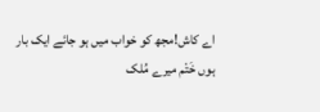اے کاش!مجھ کو خواب میں ہو جائے ایک بار
ہوں خَتْم میرے مُلک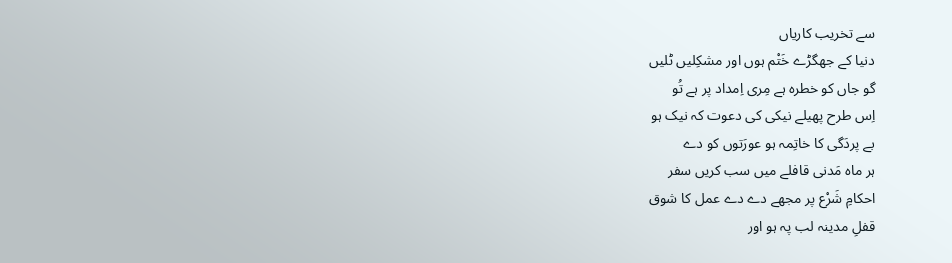سے تخریب کاریاں
دنیا کے جھگڑے خَتْم ہوں اور مشکِلیں ٹلیں
گو جاں کو خطرہ ہے مِری اِمداد پر ہے تُو
اِس طرح پھیلے نیکی کی دعوت کہ نیک ہو
بے پردَگی کا خاتِمہ ہو عورَتوں کو دے
ہر ماہ مَدنی قافلے میں سب کریں سفر
احکامِ شَرْع پر مجھے دے دے عمل کا شوق
قفلِ مدینہ لب پہ ہو اور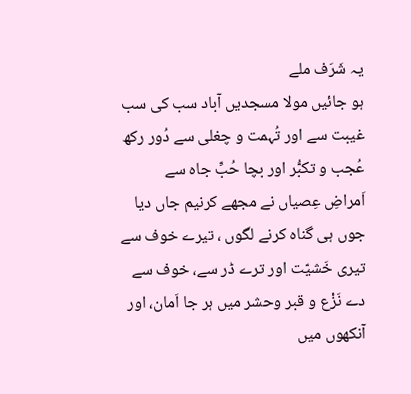یہ شَرَف ملے
ہو جائیں مولا مسجدیں آباد سب کی سب
غیبت سے اور تُہمت و چغلی سے دُور رکھ
عُجب و تکبُّر اور بچا حُبِّ جاہ سے
اَمراضِ عِصیاں نے مجھے کرنیم جاں دیا
جوں ہی گناہ کرنے لگوں ، تیرے خوف سے
تیری خَشیّت اور ترے ڈر سے، خوف سے
دے نَزْع و قبر وحشر میں ہر جا اَمان، اور
آنکھوں میں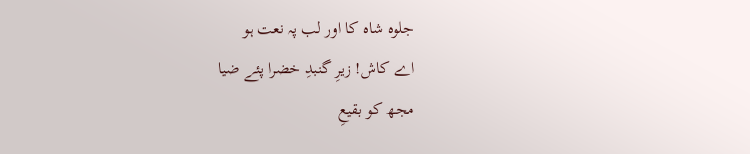جلوہ شاہ کا اور لب پہ نعت ہو
اے کاش! زیرِ گنبدِ خضرا پئے ضیا
مجھ کو بقیعِ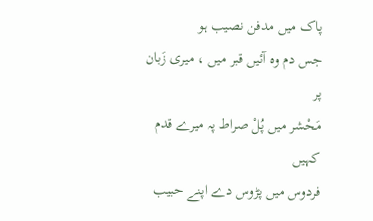پاک میں مدفن نصیب ہو
جس دم وہ آئیں قبر میں ، میری زَبان پر
مَحْشر میں پُلْ صراط پہ میرے قدم کہیں
فردوس میں پڑوس دے اپنے حبیب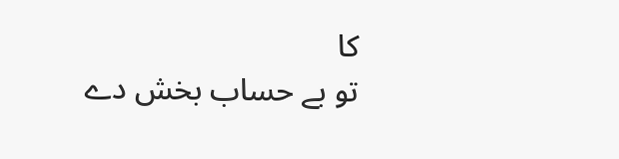کا
تو بے حساب بخش دے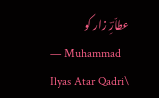عطاّرِؔ زار کو
— Muhammad Ilyas Atar Qadri\